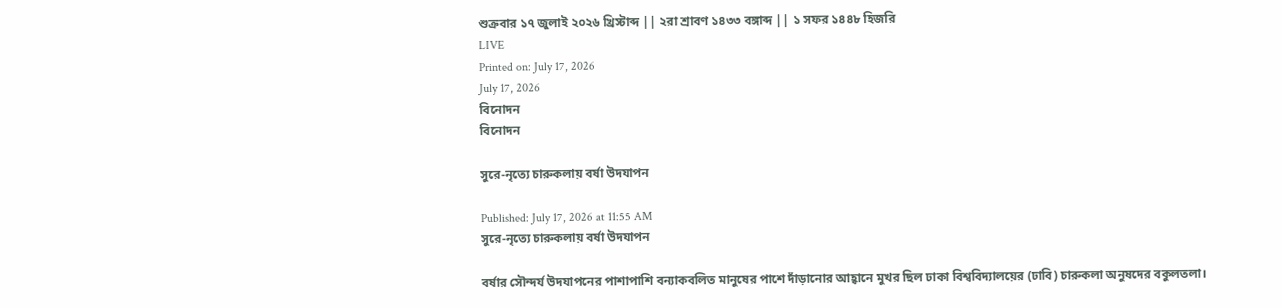শুক্রবার ১৭ জুলাই ২০২৬ খ্রিস্টাব্দ || ২রা শ্রাবণ ১৪৩৩ বঙ্গাব্দ || ১ সফর ১৪৪৮ হিজরি
LIVE
Printed on: July 17, 2026
July 17, 2026
বিনোদন
বিনোদন

সুরে-নৃত্যে চারুকলায় বর্ষা উদযাপন

Published: July 17, 2026 at 11:55 AM
সুরে-নৃত্যে চারুকলায় বর্ষা উদযাপন

বর্ষার সৌন্দর্য উদযাপনের পাশাপাশি বন্যাকবলিত মানুষের পাশে দাঁড়ানোর আহ্বানে মুখর ছিল ঢাকা বিশ্ববিদ্যালয়ের (ঢাবি) চারুকলা অনুষদের বকুলতলা।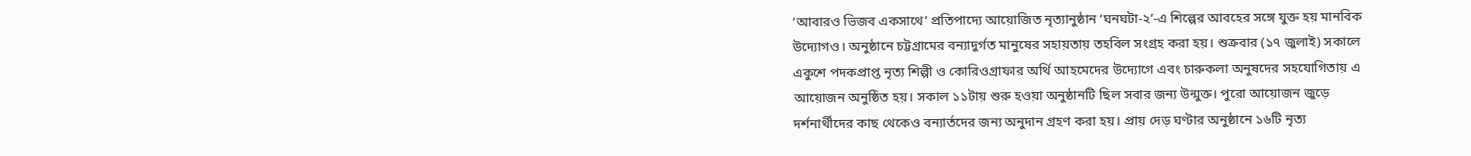‘আবারও ভিজব একসাথে’ প্রতিপাদ্যে আয়োজিত নৃত্যানুষ্ঠান ‘ঘনঘটা-২’-এ শিল্পের আবহের সঙ্গে যুক্ত হয় মানবিক উদ্যোগও। অনুষ্ঠানে চট্টগ্রামের বন্যাদুর্গত মানুষের সহায়তায় তহবিল সংগ্রহ করা হয়। শুক্রবার (১৭ জুলাই) সকালে একুশে পদকপ্রাপ্ত নৃত্য শিল্পী ও কোরিওগ্রাফার অর্থি আহমেদের উদ্যোগে এবং চারুকলা অনুষদের সহযোগিতায় এ আয়োজন অনুষ্ঠিত হয়। সকাল ১১টায় শুরু হওয়া অনুষ্ঠানটি ছিল সবার জন্য উন্মুক্ত। পুরো আয়োজন জুড়ে দর্শনার্থীদের কাছ থেকেও বন্যার্তদের জন্য অনুদান গ্রহণ করা হয়। প্রায় দেড় ঘণ্টার অনুষ্ঠানে ১৬টি নৃত্য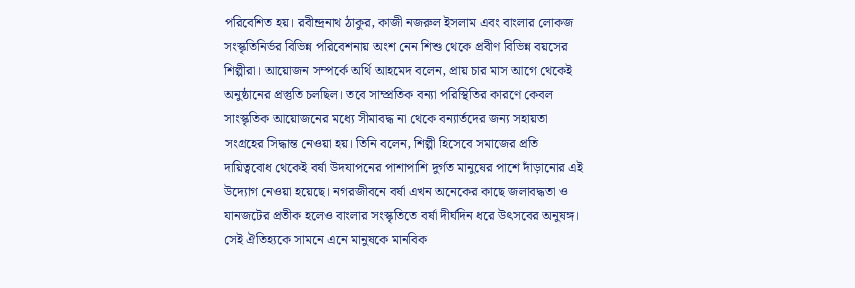পরিবেশিত হয়। রবীন্দ্রনাথ ঠাকুর, কাজী নজরুল ইসলাম এবং বাংলার লোকজ সংস্কৃতিনির্ভর বিভিন্ন পরিবেশনায় অংশ নেন শিশু থেকে প্রবীণ বিভিন্ন বয়সের শিল্পীরা। আয়োজন সম্পর্কে অর্থি আহমেদ বলেন, প্রায় চার মাস আগে থেকেই অনুষ্ঠানের প্রস্তুতি চলছিল। তবে সাম্প্রতিক বন্যা পরিস্থিতির কারণে কেবল সাংস্কৃতিক আয়োজনের মধ্যে সীমাবদ্ধ না থেকে বন্যার্তদের জন্য সহায়তা সংগ্রহের সিদ্ধান্ত নেওয়া হয়। তিনি বলেন, শিল্পী হিসেবে সমাজের প্রতি দায়িত্ববোধ থেকেই বর্ষা উদযাপনের পাশাপাশি দুর্গত মানুষের পাশে দাঁড়ানোর এই উদ্যোগ নেওয়া হয়েছে। নগরজীবনে বর্ষা এখন অনেকের কাছে জলাবদ্ধতা ও যানজটের প্রতীক হলেও বাংলার সংস্কৃতিতে বর্ষা দীর্ঘদিন ধরে উৎসবের অনুষঙ্গ। সেই ঐতিহ্যকে সামনে এনে মানুষকে মানবিক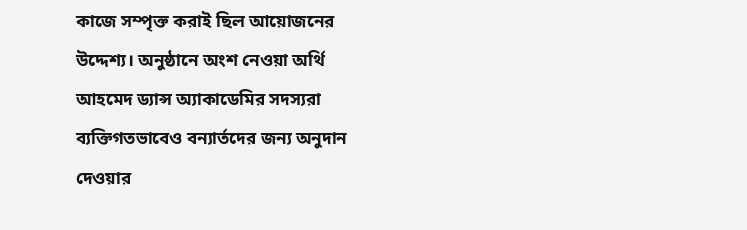কাজে সম্পৃক্ত করাই ছিল আয়োজনের উদ্দেশ্য। অনুষ্ঠানে অংশ নেওয়া অর্থি আহমেদ ড্যান্স অ্যাকাডেমির সদস্যরা ব্যক্তিগতভাবেও বন্যার্তদের জন্য অনুদান দেওয়ার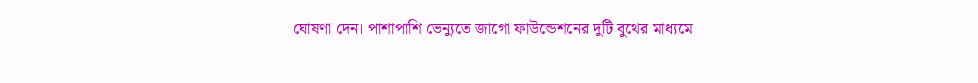ঘোষণা দেন। পাশাপাশি ভেন্যুতে জাগো ফাউন্ডেশনের দুটি বুথের মাধ্যমে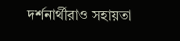দর্শনার্থীরাও সহায়তা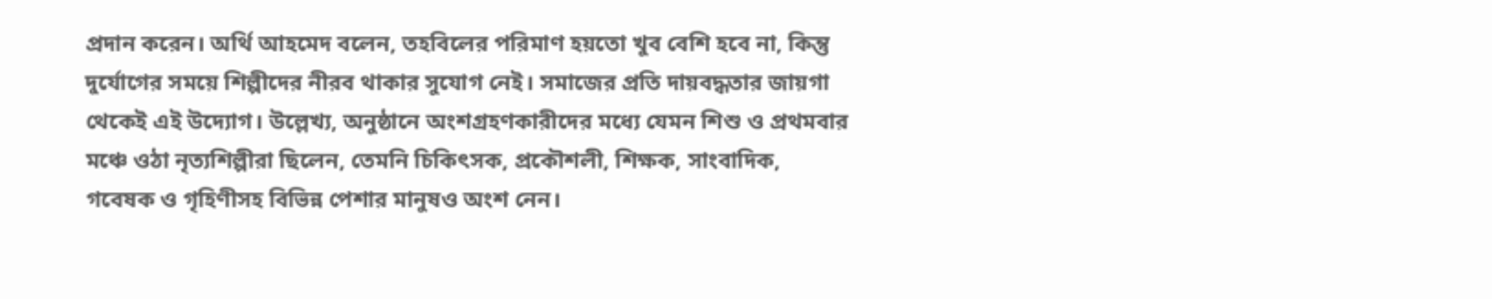প্রদান করেন। অর্থি আহমেদ বলেন, তহবিলের পরিমাণ হয়তো খুব বেশি হবে না, কিন্তু দুর্যোগের সময়ে শিল্পীদের নীরব থাকার সুযোগ নেই। সমাজের প্রতি দায়বদ্ধতার জায়গা থেকেই এই উদ্যোগ। উল্লেখ্য, অনুষ্ঠানে অংশগ্রহণকারীদের মধ্যে যেমন শিশু ও প্রথমবার মঞ্চে ওঠা নৃত্যশিল্পীরা ছিলেন, তেমনি চিকিৎসক, প্রকৌশলী, শিক্ষক, সাংবাদিক, গবেষক ও গৃহিণীসহ বিভিন্ন পেশার মানুষও অংশ নেন।